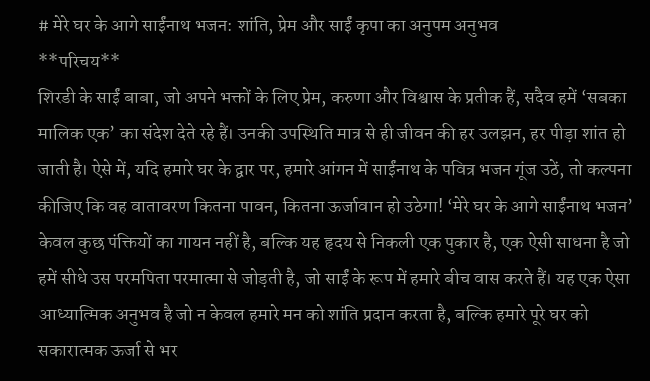# मेरे घर के आगे साईंनाथ भजन: शांति, प्रेम और साईं कृपा का अनुपम अनुभव
**परिचय**
शिरडी के साईं बाबा, जो अपने भक्तों के लिए प्रेम, करुणा और विश्वास के प्रतीक हैं, सदैव हमें ‘सबका मालिक एक’ का संदेश देते रहे हैं। उनकी उपस्थिति मात्र से ही जीवन की हर उलझन, हर पीड़ा शांत हो जाती है। ऐसे में, यदि हमारे घर के द्वार पर, हमारे आंगन में साईंनाथ के पवित्र भजन गूंज उठें, तो कल्पना कीजिए कि वह वातावरण कितना पावन, कितना ऊर्जावान हो उठेगा! ‘मेरे घर के आगे साईंनाथ भजन’ केवल कुछ पंक्तियों का गायन नहीं है, बल्कि यह हृदय से निकली एक पुकार है, एक ऐसी साधना है जो हमें सीधे उस परमपिता परमात्मा से जोड़ती है, जो साईं के रूप में हमारे बीच वास करते हैं। यह एक ऐसा आध्यात्मिक अनुभव है जो न केवल हमारे मन को शांति प्रदान करता है, बल्कि हमारे पूरे घर को सकारात्मक ऊर्जा से भर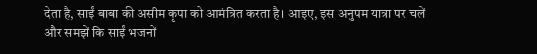देता है, साईं बाबा की असीम कृपा को आमंत्रित करता है। आइए, इस अनुपम यात्रा पर चलें और समझें कि साईं भजनों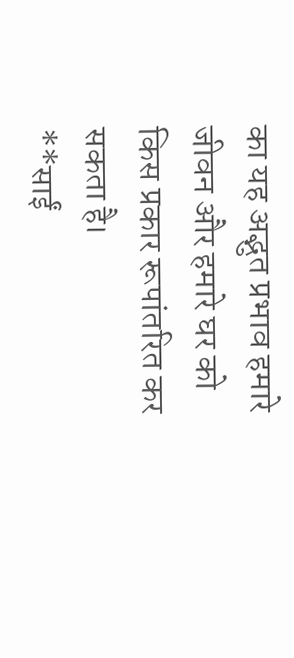का यह अद्भुत प्रभाव हमारे जीवन और हमारे घर को किस प्रकार रूपांतरित कर सकता है।
**साईं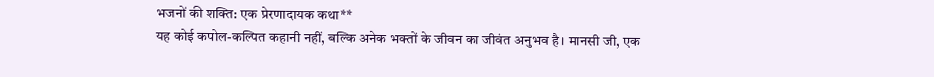भजनों की शक्ति: एक प्रेरणादायक कथा**
यह कोई कपोल-कल्पित कहानी नहीं, बल्कि अनेक भक्तों के जीवन का जीवंत अनुभव है। मानसी जी, एक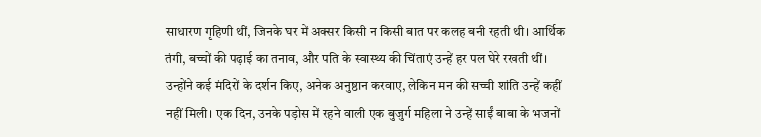साधारण गृहिणी थीं, जिनके घर में अक्सर किसी न किसी बात पर कलह बनी रहती थी। आर्थिक तंगी, बच्चों की पढ़ाई का तनाव, और पति के स्वास्थ्य की चिंताएं उन्हें हर पल घेरे रखती थीं। उन्होंने कई मंदिरों के दर्शन किए, अनेक अनुष्ठान करवाए, लेकिन मन की सच्ची शांति उन्हें कहीं नहीं मिली। एक दिन, उनके पड़ोस में रहने वाली एक बुजुर्ग महिला ने उन्हें साईं बाबा के भजनों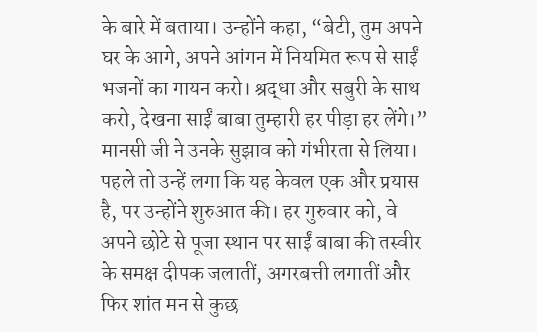के बारे में बताया। उन्होंने कहा, “बेटी, तुम अपने घर के आगे, अपने आंगन में नियमित रूप से साईं भजनों का गायन करो। श्रद्धा और सबुरी के साथ करो, देखना साईं बाबा तुम्हारी हर पीड़ा हर लेंगे।”
मानसी जी ने उनके सुझाव को गंभीरता से लिया। पहले तो उन्हें लगा कि यह केवल एक और प्रयास है, पर उन्होंने शुरुआत की। हर गुरुवार को, वे अपने छोटे से पूजा स्थान पर साईं बाबा की तस्वीर के समक्ष दीपक जलातीं, अगरबत्ती लगातीं और फिर शांत मन से कुछ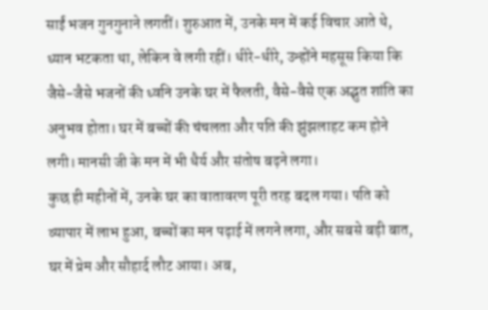साईं भजन गुनगुनाने लगतीं। शुरुआत में, उनके मन में कई विचार आते थे, ध्यान भटकता था, लेकिन वे लगी रहीं। धीरे-धीरे, उन्होंने महसूस किया कि जैसे-जैसे भजनों की ध्वनि उनके घर में फैलती, वैसे-वैसे एक अद्भुत शांति का अनुभव होता। घर में बच्चों की चंचलता और पति की झुंझलाहट कम होने लगी। मानसी जी के मन में भी धैर्य और संतोष बढ़ने लगा।
कुछ ही महीनों में, उनके घर का वातावरण पूरी तरह बदल गया। पति को व्यापार में लाभ हुआ, बच्चों का मन पढ़ाई में लगने लगा, और सबसे बड़ी बात, घर में प्रेम और सौहार्द लौट आया। अब,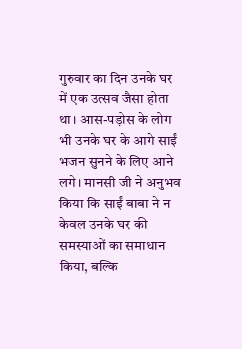गुरुवार का दिन उनके घर में एक उत्सव जैसा होता था। आस-पड़ोस के लोग भी उनके घर के आगे साईं भजन सुनने के लिए आने लगे। मानसी जी ने अनुभव किया कि साईं बाबा ने न केवल उनके घर की समस्याओं का समाधान किया, बल्कि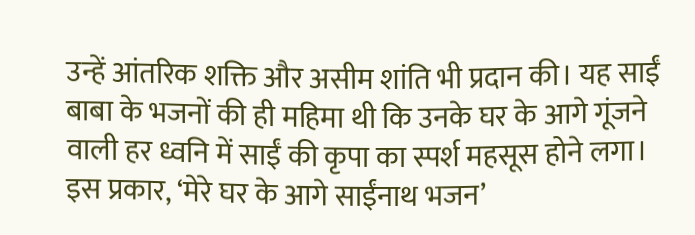उन्हें आंतरिक शक्ति और असीम शांति भी प्रदान की। यह साईं बाबा के भजनों की ही महिमा थी कि उनके घर के आगे गूंजने वाली हर ध्वनि में साईं की कृपा का स्पर्श महसूस होने लगा। इस प्रकार, ‘मेरे घर के आगे साईंनाथ भजन’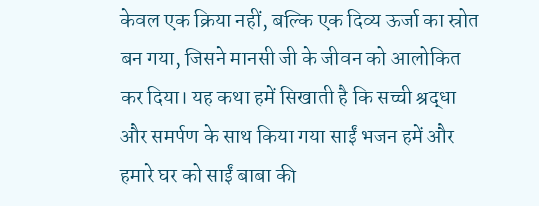केवल एक क्रिया नहीं, बल्कि एक दिव्य ऊर्जा का स्रोत बन गया, जिसने मानसी जी के जीवन को आलोकित कर दिया। यह कथा हमें सिखाती है कि सच्ची श्रद्धा और समर्पण के साथ किया गया साईं भजन हमें और हमारे घर को साईं बाबा की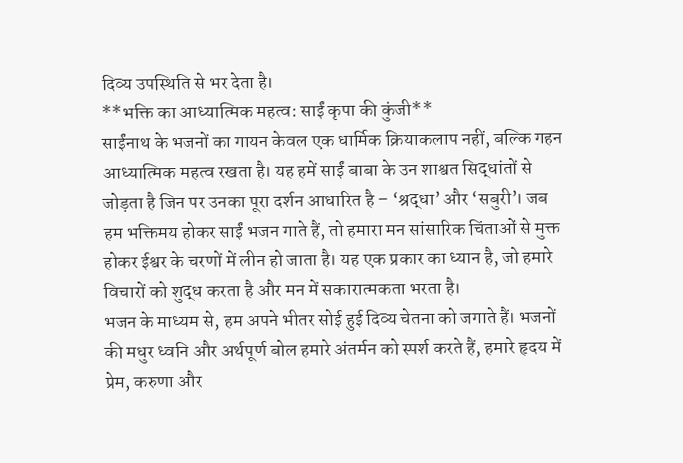दिव्य उपस्थिति से भर देता है।
**भक्ति का आध्यात्मिक महत्व: साईं कृपा की कुंजी**
साईंनाथ के भजनों का गायन केवल एक धार्मिक क्रियाकलाप नहीं, बल्कि गहन आध्यात्मिक महत्व रखता है। यह हमें साईं बाबा के उन शाश्वत सिद्धांतों से जोड़ता है जिन पर उनका पूरा दर्शन आधारित है – ‘श्रद्धा’ और ‘सबुरी’। जब हम भक्तिमय होकर साईं भजन गाते हैं, तो हमारा मन सांसारिक चिंताओं से मुक्त होकर ईश्वर के चरणों में लीन हो जाता है। यह एक प्रकार का ध्यान है, जो हमारे विचारों को शुद्ध करता है और मन में सकारात्मकता भरता है।
भजन के माध्यम से, हम अपने भीतर सोई हुई दिव्य चेतना को जगाते हैं। भजनों की मधुर ध्वनि और अर्थपूर्ण बोल हमारे अंतर्मन को स्पर्श करते हैं, हमारे हृदय में प्रेम, करुणा और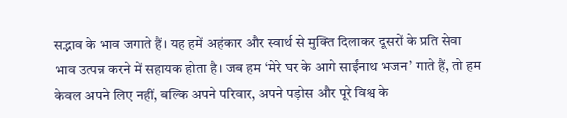सद्भाव के भाव जगाते हैं। यह हमें अहंकार और स्वार्थ से मुक्ति दिलाकर दूसरों के प्रति सेवा भाव उत्पन्न करने में सहायक होता है। जब हम ‘मेरे घर के आगे साईंनाथ भजन’ गाते हैं, तो हम केवल अपने लिए नहीं, बल्कि अपने परिवार, अपने पड़ोस और पूरे विश्व के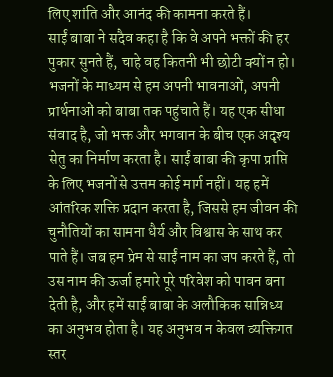लिए शांति और आनंद की कामना करते हैं।
साईं बाबा ने सदैव कहा है कि वे अपने भक्तों की हर पुकार सुनते हैं, चाहे वह कितनी भी छोटी क्यों न हो। भजनों के माध्यम से हम अपनी भावनाओं, अपनी प्रार्थनाओं को बाबा तक पहुंचाते हैं। यह एक सीधा संवाद है, जो भक्त और भगवान के बीच एक अदृश्य सेतु का निर्माण करता है। साईं बाबा की कृपा प्राप्ति के लिए भजनों से उत्तम कोई मार्ग नहीं। यह हमें आंतरिक शक्ति प्रदान करता है, जिससे हम जीवन की चुनौतियों का सामना धैर्य और विश्वास के साथ कर पाते हैं। जब हम प्रेम से साईं नाम का जप करते हैं, तो उस नाम की ऊर्जा हमारे पूरे परिवेश को पावन बना देती है, और हमें साईं बाबा के अलौकिक सान्निध्य का अनुभव होता है। यह अनुभव न केवल व्यक्तिगत स्तर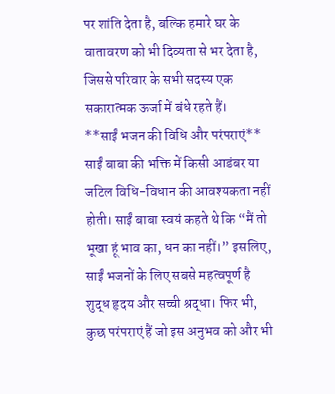पर शांति देता है, बल्कि हमारे घर के वातावरण को भी दिव्यता से भर देता है, जिससे परिवार के सभी सदस्य एक सकारात्मक ऊर्जा में बंधे रहते हैं।
**साईं भजन की विधि और परंपराएं**
साईं बाबा की भक्ति में किसी आडंबर या जटिल विधि-विधान की आवश्यकता नहीं होती। साईं बाबा स्वयं कहते थे कि “मैं तो भूखा हूं भाव का, धन का नहीं।” इसलिए, साईं भजनों के लिए सबसे महत्वपूर्ण है शुद्ध हृदय और सच्ची श्रद्धा। फिर भी, कुछ परंपराएं हैं जो इस अनुभव को और भी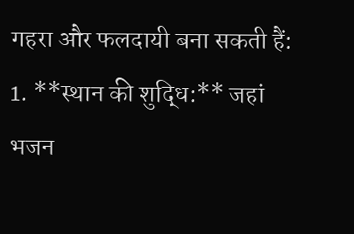गहरा और फलदायी बना सकती हैं:
1. **स्थान की शुद्धि:** जहां भजन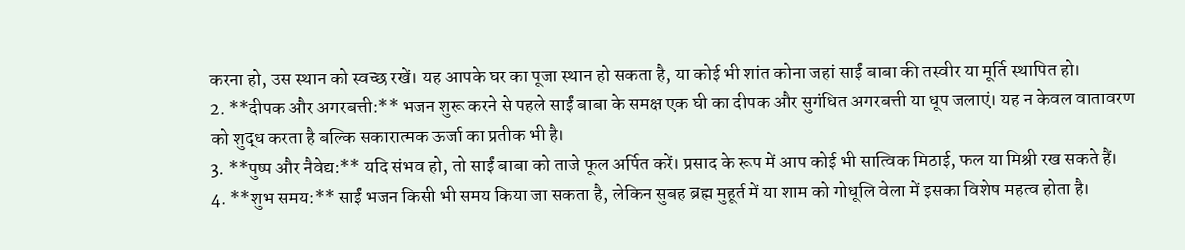करना हो, उस स्थान को स्वच्छ रखें। यह आपके घर का पूजा स्थान हो सकता है, या कोई भी शांत कोना जहां साईं बाबा की तस्वीर या मूर्ति स्थापित हो।
2. **दीपक और अगरबत्ती:** भजन शुरू करने से पहले साईं बाबा के समक्ष एक घी का दीपक और सुगंधित अगरबत्ती या धूप जलाएं। यह न केवल वातावरण को शुद्ध करता है बल्कि सकारात्मक ऊर्जा का प्रतीक भी है।
3. **पुष्प और नैवेद्य:** यदि संभव हो, तो साईं बाबा को ताजे फूल अर्पित करें। प्रसाद के रूप में आप कोई भी सात्विक मिठाई, फल या मिश्री रख सकते हैं।
4. **शुभ समय:** साईं भजन किसी भी समय किया जा सकता है, लेकिन सुबह ब्रह्म मुहूर्त में या शाम को गोधूलि वेला में इसका विशेष महत्व होता है।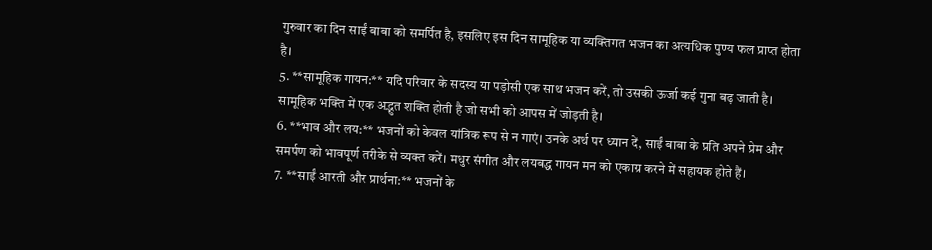गुरुवार का दिन साईं बाबा को समर्पित है, इसलिए इस दिन सामूहिक या व्यक्तिगत भजन का अत्यधिक पुण्य फल प्राप्त होता है।
5. **सामूहिक गायन:** यदि परिवार के सदस्य या पड़ोसी एक साथ भजन करें, तो उसकी ऊर्जा कई गुना बढ़ जाती है। सामूहिक भक्ति में एक अद्भुत शक्ति होती है जो सभी को आपस में जोड़ती है।
6. **भाव और लय:** भजनों को केवल यांत्रिक रूप से न गाएं। उनके अर्थ पर ध्यान दें, साईं बाबा के प्रति अपने प्रेम और समर्पण को भावपूर्ण तरीके से व्यक्त करें। मधुर संगीत और लयबद्ध गायन मन को एकाग्र करने में सहायक होते हैं।
7. **साईं आरती और प्रार्थना:** भजनों के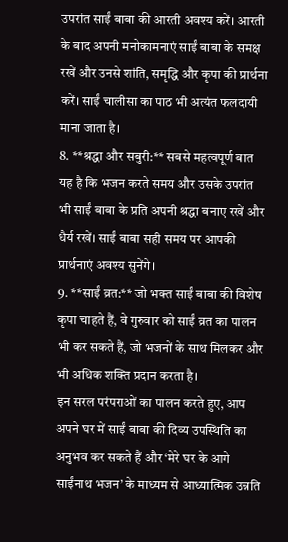उपरांत साईं बाबा की आरती अवश्य करें। आरती के बाद अपनी मनोकामनाएं साईं बाबा के समक्ष रखें और उनसे शांति, समृद्धि और कृपा की प्रार्थना करें। साईं चालीसा का पाठ भी अत्यंत फलदायी माना जाता है।
8. **श्रद्धा और सबुरी:** सबसे महत्वपूर्ण बात यह है कि भजन करते समय और उसके उपरांत भी साईं बाबा के प्रति अपनी श्रद्धा बनाए रखें और धैर्य रखें। साईं बाबा सही समय पर आपकी प्रार्थनाएं अवश्य सुनेंगे।
9. **साईं व्रत:** जो भक्त साईं बाबा की विशेष कृपा चाहते हैं, वे गुरुवार को साईं व्रत का पालन भी कर सकते हैं, जो भजनों के साथ मिलकर और भी अधिक शक्ति प्रदान करता है।
इन सरल परंपराओं का पालन करते हुए, आप अपने घर में साईं बाबा की दिव्य उपस्थिति का अनुभव कर सकते हैं और ‘मेरे घर के आगे साईंनाथ भजन’ के माध्यम से आध्यात्मिक उन्नति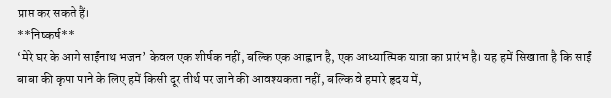प्राप्त कर सकते हैं।
**निष्कर्ष**
‘मेरे घर के आगे साईंनाथ भजन’ केवल एक शीर्षक नहीं, बल्कि एक आह्वान है, एक आध्यात्मिक यात्रा का प्रारंभ है। यह हमें सिखाता है कि साईं बाबा की कृपा पाने के लिए हमें किसी दूर तीर्थ पर जाने की आवश्यकता नहीं, बल्कि वे हमारे हृदय में,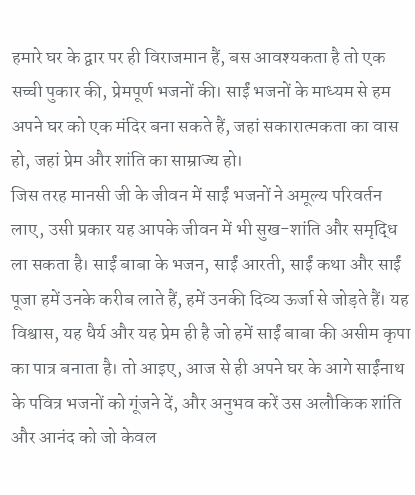हमारे घर के द्वार पर ही विराजमान हैं, बस आवश्यकता है तो एक सच्ची पुकार की, प्रेमपूर्ण भजनों की। साईं भजनों के माध्यम से हम अपने घर को एक मंदिर बना सकते हैं, जहां सकारात्मकता का वास हो, जहां प्रेम और शांति का साम्राज्य हो।
जिस तरह मानसी जी के जीवन में साईं भजनों ने अमूल्य परिवर्तन लाए, उसी प्रकार यह आपके जीवन में भी सुख-शांति और समृद्धि ला सकता है। साईं बाबा के भजन, साईं आरती, साईं कथा और साईं पूजा हमें उनके करीब लाते हैं, हमें उनकी दिव्य ऊर्जा से जोड़ते हैं। यह विश्वास, यह धैर्य और यह प्रेम ही है जो हमें साईं बाबा की असीम कृपा का पात्र बनाता है। तो आइए, आज से ही अपने घर के आगे साईंनाथ के पवित्र भजनों को गूंजने दें, और अनुभव करें उस अलौकिक शांति और आनंद को जो केवल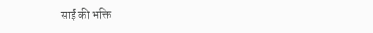साईं की भक्ति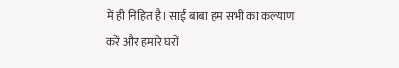में ही निहित है। साईं बाबा हम सभी का कल्याण करें और हमारे घरों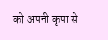को अपनी कृपा से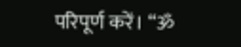परिपूर्ण करें। “ॐ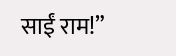साईं राम!”